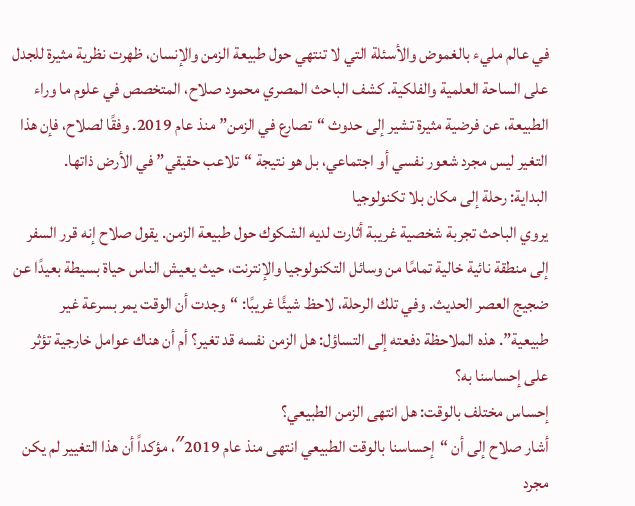في عالم مليء بالغموض والأسئلة التي لا تنتهي حول طبيعة الزمن والإنسان، ظهرت نظرية مثيرة للجدل على الساحة العلمية والفلكية. كشف الباحث المصري محمود صلاح، المتخصص في علوم ما وراء الطبيعة، عن فرضية مثيرة تشير إلى حدوث “تصارع في الزمن” منذ عام 2019. وفقًا لصلاح، فإن هذا التغير ليس مجرد شعور نفسي أو اجتماعي، بل هو نتيجة “تلاعب حقيقي” في الأرض ذاتها.
البداية: رحلة إلى مكان بلا تكنولوجيا
يروي الباحث تجربة شخصية غريبة أثارت لديه الشكوك حول طبيعة الزمن. يقول صلاح إنه قرر السفر إلى منطقة نائية خالية تمامًا من وسائل التكنولوجيا والإنترنت، حيث يعيش الناس حياة بسيطة بعيدًا عن ضجيج العصر الحديث. وفي تلك الرحلة، لاحظ شيئًا غريبًا: “وجدت أن الوقت يمر بسرعة غير طبيعية”. هذه الملاحظة دفعته إلى التساؤل: هل الزمن نفسه قد تغير؟ أم أن هناك عوامل خارجية تؤثر على إحساسنا به؟
إحساس مختلف بالوقت: هل انتهى الزمن الطبيعي؟
أشار صلاح إلى أن “إحساسنا بالوقت الطبيعي انتهى منذ عام 2019″، مؤكداً أن هذا التغيير لم يكن مجرد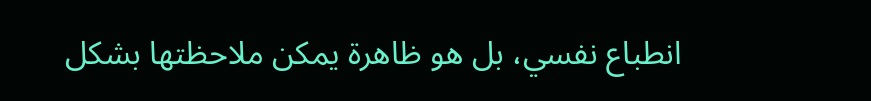انطباع نفسي، بل هو ظاهرة يمكن ملاحظتها بشكل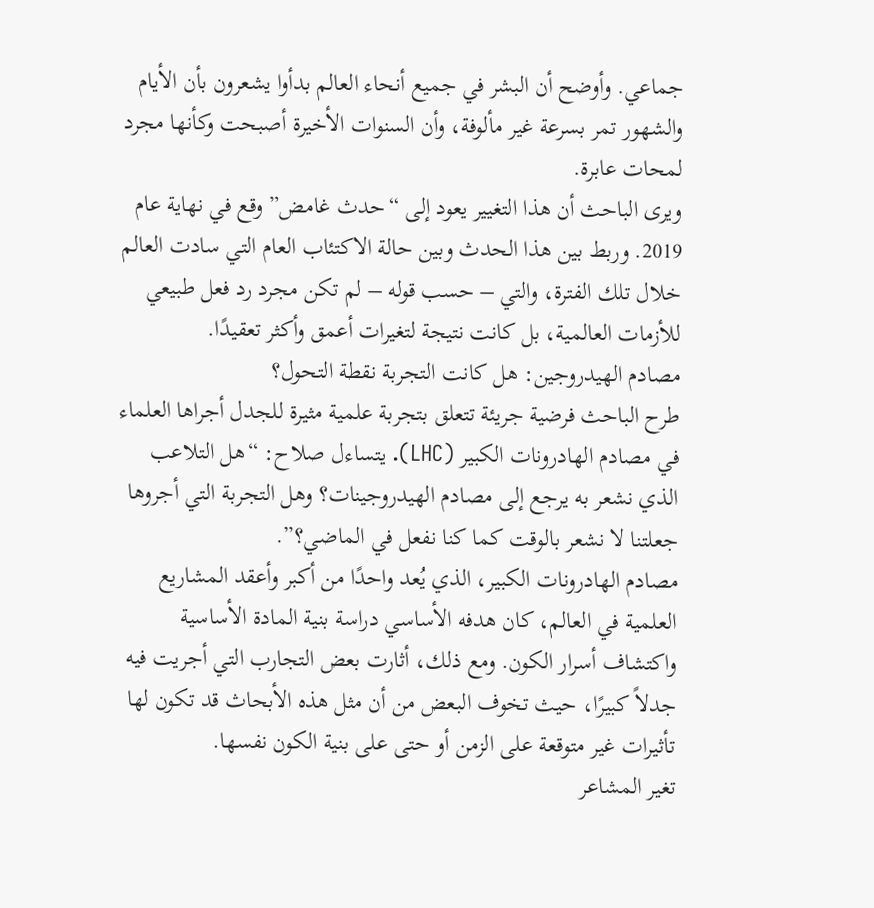جماعي. وأوضح أن البشر في جميع أنحاء العالم بدأوا يشعرون بأن الأيام والشهور تمر بسرعة غير مألوفة، وأن السنوات الأخيرة أصبحت وكأنها مجرد لمحات عابرة.
ويرى الباحث أن هذا التغيير يعود إلى “حدث غامض” وقع في نهاية عام 2019. وربط بين هذا الحدث وبين حالة الاكتئاب العام التي سادت العالم خلال تلك الفترة، والتي – حسب قوله – لم تكن مجرد رد فعل طبيعي للأزمات العالمية، بل كانت نتيجة لتغيرات أعمق وأكثر تعقيدًا.
مصادم الهيدروجين: هل كانت التجربة نقطة التحول؟
طرح الباحث فرضية جريئة تتعلق بتجربة علمية مثيرة للجدل أجراها العلماء في مصادم الهادرونات الكبير (LHC). يتساءل صلاح: “هل التلاعب الذي نشعر به يرجع إلى مصادم الهيدروجينات؟ وهل التجربة التي أجروها جعلتنا لا نشعر بالوقت كما كنا نفعل في الماضي؟”.
مصادم الهادرونات الكبير، الذي يُعد واحدًا من أكبر وأعقد المشاريع العلمية في العالم، كان هدفه الأساسي دراسة بنية المادة الأساسية واكتشاف أسرار الكون. ومع ذلك، أثارت بعض التجارب التي أجريت فيه جدلاً كبيرًا، حيث تخوف البعض من أن مثل هذه الأبحاث قد تكون لها تأثيرات غير متوقعة على الزمن أو حتى على بنية الكون نفسها.
تغير المشاعر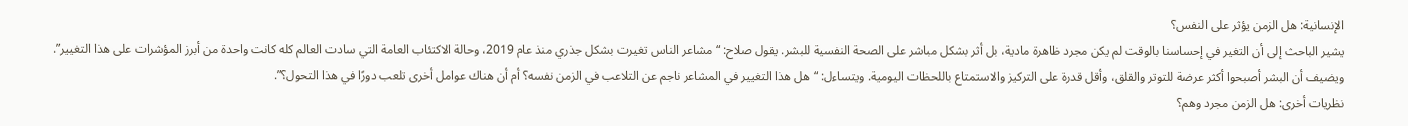الإنسانية: هل الزمن يؤثر على النفس؟
يشير الباحث إلى أن التغير في إحساسنا بالوقت لم يكن مجرد ظاهرة مادية، بل أثر بشكل مباشر على الصحة النفسية للبشر. يقول صلاح: “مشاعر الناس تغيرت بشكل جذري منذ عام 2019، وحالة الاكتئاب العامة التي سادت العالم كله كانت واحدة من أبرز المؤشرات على هذا التغيير”.
ويضيف أن البشر أصبحوا أكثر عرضة للتوتر والقلق، وأقل قدرة على التركيز والاستمتاع باللحظات اليومية. ويتساءل: “هل هذا التغيير في المشاعر ناجم عن التلاعب في الزمن نفسه؟ أم أن هناك عوامل أخرى تلعب دورًا في هذا التحول؟”.
نظريات أخرى: هل الزمن مجرد وهم؟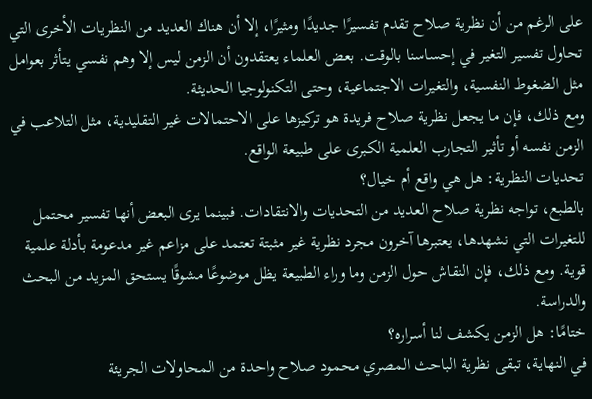على الرغم من أن نظرية صلاح تقدم تفسيرًا جديدًا ومثيرًا، إلا أن هناك العديد من النظريات الأخرى التي تحاول تفسير التغير في إحساسنا بالوقت. بعض العلماء يعتقدون أن الزمن ليس إلا وهم نفسي يتأثر بعوامل مثل الضغوط النفسية، والتغيرات الاجتماعية، وحتى التكنولوجيا الحديثة.
ومع ذلك، فإن ما يجعل نظرية صلاح فريدة هو تركيزها على الاحتمالات غير التقليدية، مثل التلاعب في الزمن نفسه أو تأثير التجارب العلمية الكبرى على طبيعة الواقع.
تحديات النظرية: هل هي واقع أم خيال؟
بالطبع، تواجه نظرية صلاح العديد من التحديات والانتقادات. فبينما يرى البعض أنها تفسير محتمل للتغيرات التي نشهدها، يعتبرها آخرون مجرد نظرية غير مثبتة تعتمد على مزاعم غير مدعومة بأدلة علمية قوية. ومع ذلك، فإن النقاش حول الزمن وما وراء الطبيعة يظل موضوعًا مشوقًا يستحق المزيد من البحث والدراسة.
ختامًا: هل الزمن يكشف لنا أسراره؟
في النهاية، تبقى نظرية الباحث المصري محمود صلاح واحدة من المحاولات الجريئة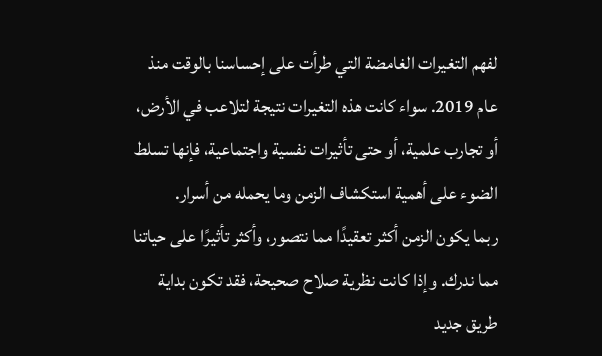لفهم التغيرات الغامضة التي طرأت على إحساسنا بالوقت منذ عام 2019. سواء كانت هذه التغيرات نتيجة لتلاعب في الأرض، أو تجارب علمية، أو حتى تأثيرات نفسية واجتماعية، فإنها تسلط الضوء على أهمية استكشاف الزمن وما يحمله من أسرار.
ربما يكون الزمن أكثر تعقيدًا مما نتصور، وأكثر تأثيرًا على حياتنا مما ندرك. وإذا كانت نظرية صلاح صحيحة، فقد تكون بداية طريق جديد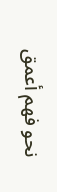نحو فهم أعمق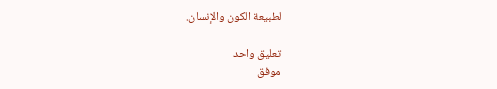لطبيعة الكون والإنسان.

تعليق واحد
موفق